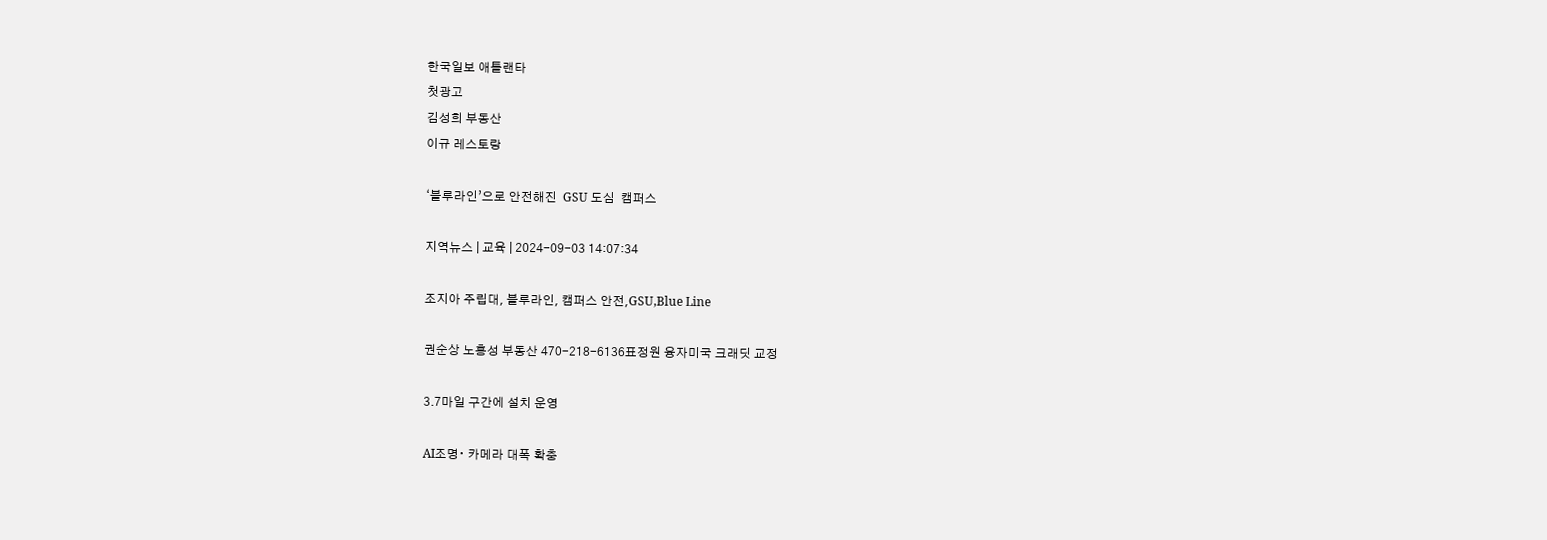한국일보 애틀랜타
첫광고
김성희 부동산
이규 레스토랑

‘블루라인’으로 안전해진  GSU 도심  캠퍼스

지역뉴스 | 교육 | 2024-09-03 14:07:34

조지아 주립대, 블루라인, 캠퍼스 안전,GSU,Blue Line

권순상 노흥성 부동산 470-218-6136표정원 융자미국 크래딧 교정

3.7마일 구간에 설치 운영

AI조명∙ 카메라 대폭 확충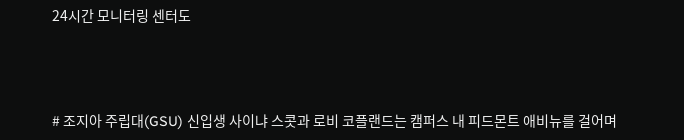24시간 모니터링 센터도



# 조지아 주립대(GSU) 신입생 사이냐 스콧과 로비 코플랜드는 캠퍼스 내 피드몬트 애비뉴를 걸어며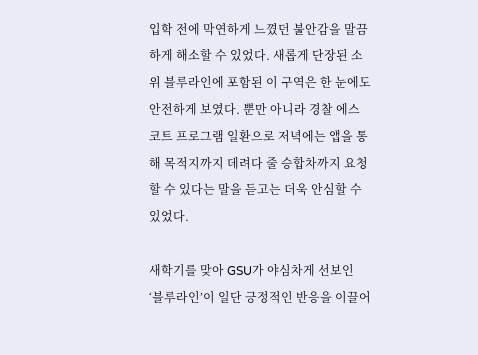입학 전에 막연하게 느꼈던 불안감을 말끔하게 해소할 수 있었다. 새롭게 단장된 소위 블루라인에 포함된 이 구역은 한 눈에도 안전하게 보였다. 뿐만 아니라 경찰 에스코트 프로그램 일환으로 저녁에는 앱을 통해 목적지까지 데려다 줄 승합차까지 요청할 수 있다는 말을 듣고는 더욱 안심할 수 있었다.

새학기를 맞아 GSU가 야심차게 선보인 ‘블루라인’이 일단 긍정적인 반응을 이끌어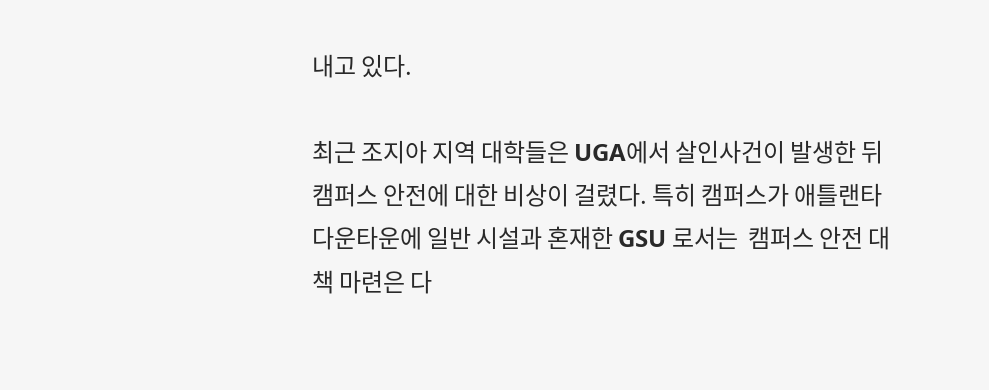내고 있다.

최근 조지아 지역 대학들은 UGA에서 살인사건이 발생한 뒤 캠퍼스 안전에 대한 비상이 걸렸다. 특히 캠퍼스가 애틀랜타 다운타운에 일반 시설과 혼재한 GSU 로서는  캠퍼스 안전 대책 마련은 다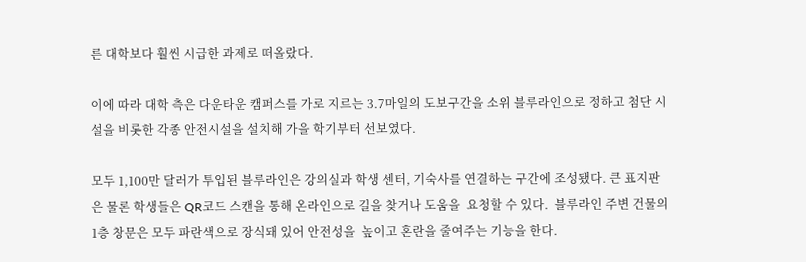른 대학보다 훨씬 시급한 과제로 떠올랐다.

이에 따라 대학 측은 다운타운 캠퍼스를 가로 지르는 3.7마일의 도보구간을 소위 블루라인으로 정하고 첨단 시설을 비롯한 각종 안전시설을 설치해 가을 학기부터 선보였다.

모두 1,100만 달러가 투입된 블루라인은 강의실과 학생 센터, 기숙사를 연결하는 구간에 조성됐다. 큰 표지판은 물론 학생들은 QR코드 스캔을 통해 온라인으로 길을 찾거나 도움을  요청할 수 있다.  블루라인 주변 건물의 1층 창문은 모두 파란색으로 장식돼 있어 안전성을  높이고 혼란을 줄여주는 기능을 한다.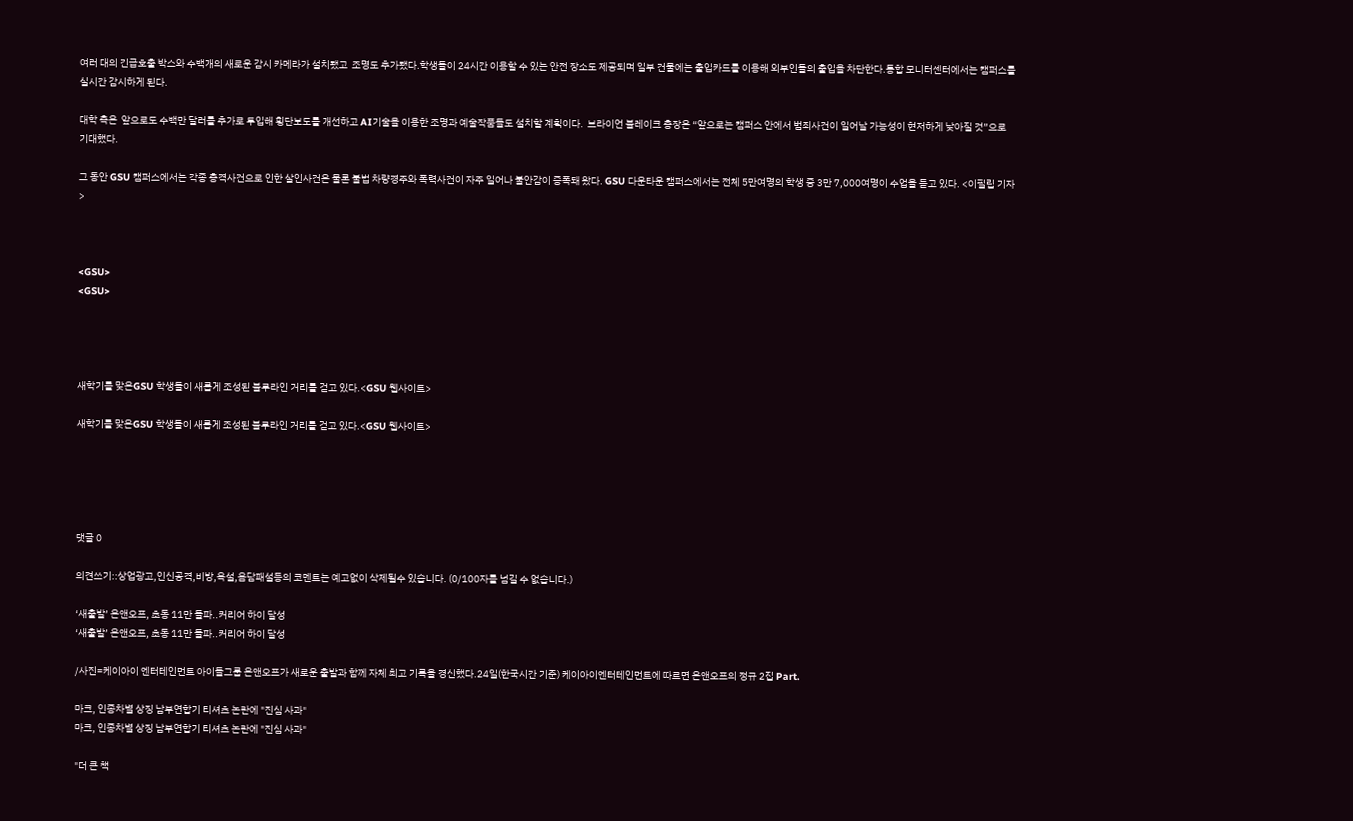여러 대의 긴급호출 박스와 수백개의 새로운 감시 카메라가 설치됐고  조명도 추가됐다.학생들이 24시간 이용할 수 있는 안전 장소도 제공되며 일부 건물에는 출입카드를 이용해 외부인들의 출입을 차단한다.통합 모니터센터에서는 캠퍼스를 실시간 감시하게 된다.

대학 측은  앞으로도 수백만 달러를 추가로 투입해 횡단보도를 개선하고 AI기술을 이용한 조명과 예술작품들도 설치할 계획이다.  브라이언 블레이크 총장은 “앞으로는 캠퍼스 안에서 범죄사건이 일어날 가능성이 현저하게 낮아질 것”으로 기대했다.

그 동안 GSU 캠퍼스에서는 각종 총격사건으로 인한 살인사건은 물론 불법 차량경주와 폭력사건이 자주 일어나 불안감이 증폭돼 왔다. GSU 다운타운 캠퍼스에서는 전체 5만여명의 학생 중 3만 7,000여명이 수업을 듣고 있다. <이필립 기자>



<GSU>
<GSU>




새학기를 맞은GSU 학생들이 새롭게 조성된 블루라인 거리를 걷고 있다.<GSU 웹사이트>

새학기를 맞은GSU 학생들이 새롭게 조성된 블루라인 거리를 걷고 있다.<GSU 웹사이트>





댓글 0

의견쓰기::상업광고,인신공격,비방,욕설,음담패설등의 코멘트는 예고없이 삭제될수 있습니다. (0/100자를 넘길 수 없습니다.)

‘새출발’ 온앤오프, 초동 11만 돌파..커리어 하이 달성
‘새출발’ 온앤오프, 초동 11만 돌파..커리어 하이 달성

/사진=케이아이 엔터테인먼트 아이돌그룹 온앤오프가 새로운 출발과 함께 자체 최고 기록을 경신했다.24일(한국시간 기준) 케이아이엔터테인먼트에 따르면 온앤오프의 정규 2집 Part.

마크, 인종차별 상징 남부연합기 티셔츠 논란에 "진심 사과"
마크, 인종차별 상징 남부연합기 티셔츠 논란에 "진심 사과"

"더 큰 책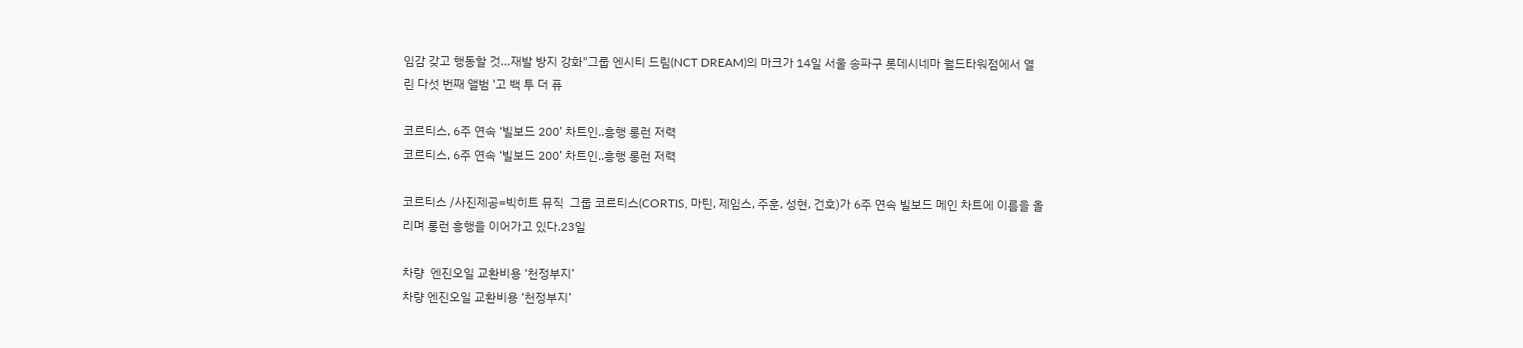임감 갖고 행동할 것…재발 방지 강화"그룹 엔시티 드림(NCT DREAM)의 마크가 14일 서울 송파구 롯데시네마 월드타워점에서 열린 다섯 번째 앨범 '고 백 투 더 퓨

코르티스, 6주 연속 ‘빌보드 200’ 차트인..흥행 롱런 저력
코르티스, 6주 연속 ‘빌보드 200’ 차트인..흥행 롱런 저력

코르티스 /사진제공=빅히트 뮤직  그룹 코르티스(CORTIS, 마틴, 제임스, 주훈, 성현, 건호)가 6주 연속 빌보드 메인 차트에 이름을 올리며 롱런 흥행을 이어가고 있다.23일

차량  엔진오일 교환비용 ‘천정부지’
차량 엔진오일 교환비용 ‘천정부지’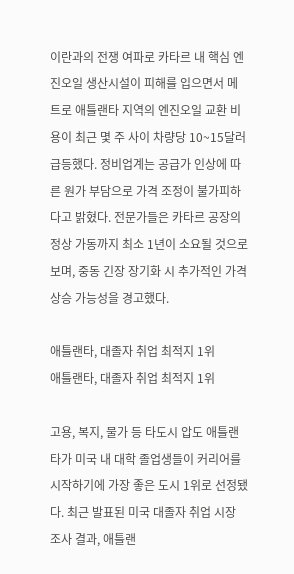이란과의 전쟁 여파로 카타르 내 핵심 엔진오일 생산시설이 피해를 입으면서 메트로 애틀랜타 지역의 엔진오일 교환 비용이 최근 몇 주 사이 차량당 10~15달러 급등했다. 정비업계는 공급가 인상에 따른 원가 부담으로 가격 조정이 불가피하다고 밝혔다. 전문가들은 카타르 공장의 정상 가동까지 최소 1년이 소요될 것으로 보며, 중동 긴장 장기화 시 추가적인 가격 상승 가능성을 경고했다.

애틀랜타, 대졸자 취업 최적지 1위
애틀랜타, 대졸자 취업 최적지 1위

고용, 복지, 물가 등 타도시 압도 애틀랜타가 미국 내 대학 졸업생들이 커리어를 시작하기에 가장 좋은 도시 1위로 선정됐다. 최근 발표된 미국 대졸자 취업 시장 조사 결과, 애틀랜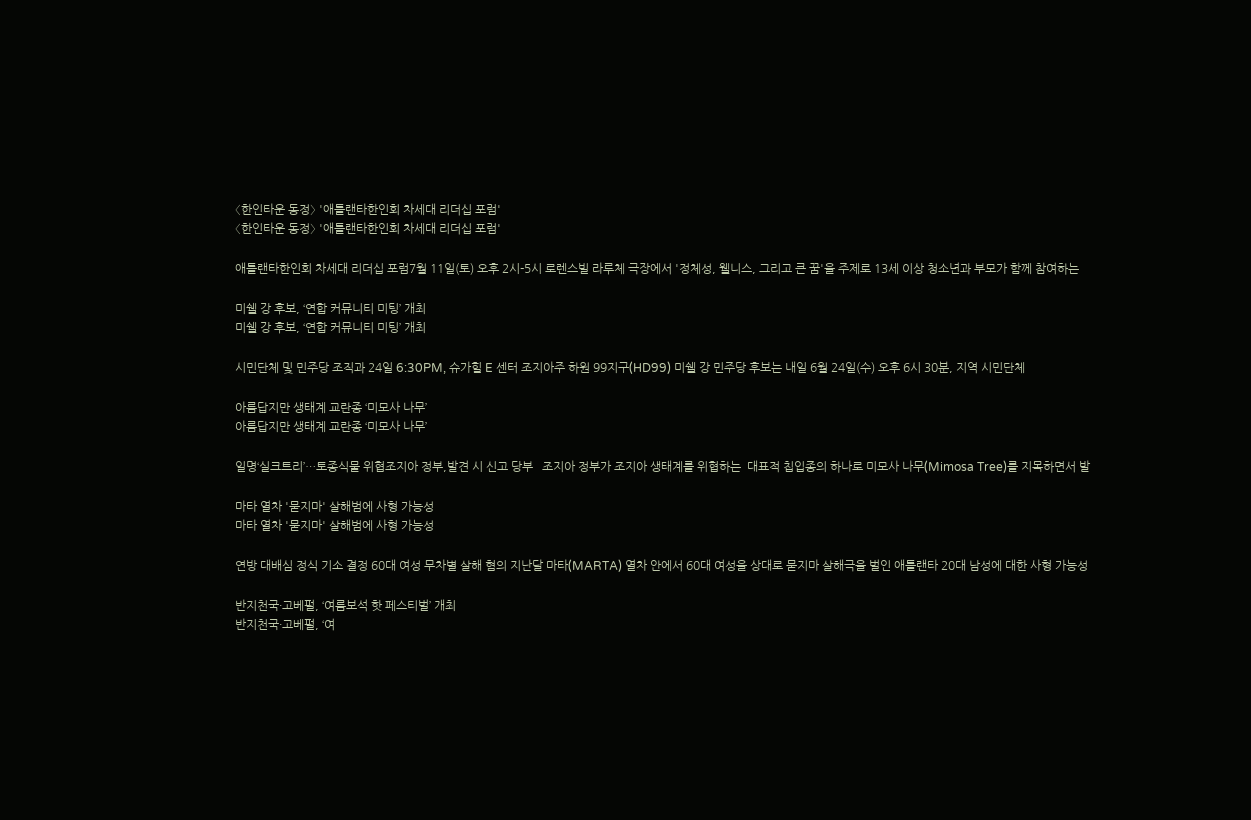〈한인타운 동정〉 '애틀랜타한인회 차세대 리더십 포럼'
〈한인타운 동정〉 '애틀랜타한인회 차세대 리더십 포럼'

애틀랜타한인회 차세대 리더십 포럼7월 11일(토) 오후 2시-5시 로렌스빌 라루체 극장에서 '정체성, 웰니스, 그리고 큰 꿈'을 주제로 13세 이상 청소년과 부모가 함께 참여하는

미쉘 강 후보, ‘연합 커뮤니티 미팅’ 개최
미쉘 강 후보, ‘연합 커뮤니티 미팅’ 개최

시민단체 및 민주당 조직과 24일 6:30PM, 슈가힐 E 센터 조지아주 하원 99지구(HD99) 미쉘 강 민주당 후보는 내일 6월 24일(수) 오후 6시 30분, 지역 시민단체

아름답지만 생태계 교란종 ‘미모사 나무’
아름답지만 생태계 교란종 ‘미모사 나무’

일명‘실크트리’…토종식물 위협조지아 정부,발견 시 신고 당부   조지아 정부가 조지아 생태계를 위협하는  대표적 칩입종의 하나로 미모사 나무(Mimosa Tree)를 지목하면서 발

마타 열차 '묻지마' 살해범에 사형 가능성
마타 열차 '묻지마' 살해범에 사형 가능성

연방 대배심 정식 기소 결정 60대 여성 무차별 살해 혐의 지난달 마타(MARTA) 열차 안에서 60대 여성을 상대로 묻지마 살해극을 벌인 애틀랜타 20대 남성에 대한 사형 가능성

반지천국·고베펄, ‘여름보석 핫 페스티벌’ 개최
반지천국·고베펄, ‘여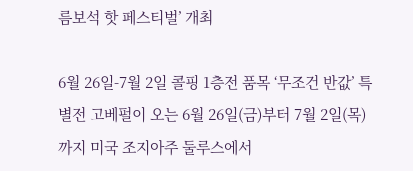름보석 핫 페스티벌’ 개최

6월 26일-7월 2일 콜핑 1층전 품목 ‘무조건 반값’ 특별전 고베펄이 오는 6월 26일(금)부터 7월 2일(목)까지 미국 조지아주 둘루스에서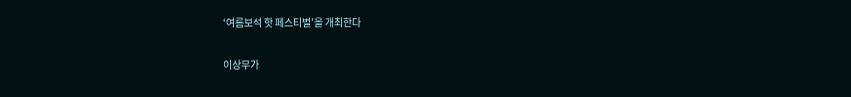‘여름보석 핫 페스티벌’을 개최한다

이상무가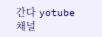간다 yotube 채널